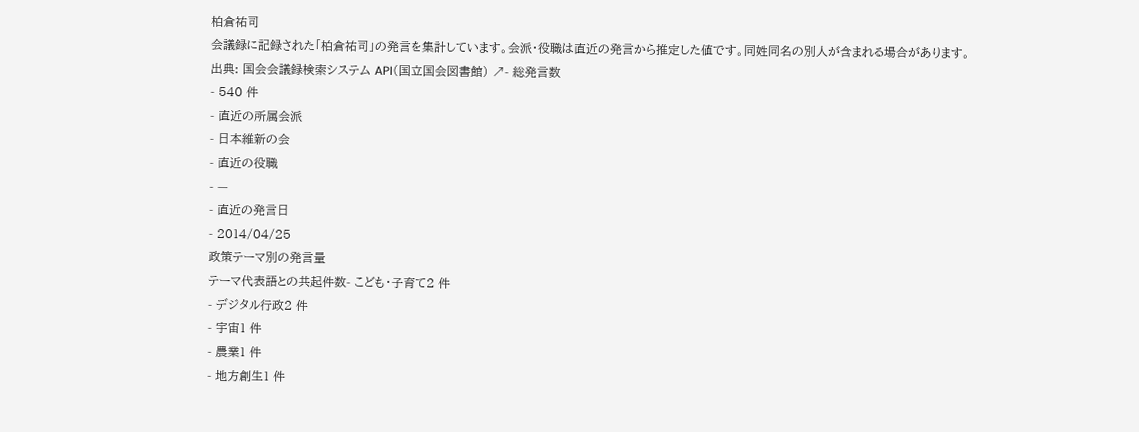柏倉祐司
会議録に記録された「柏倉祐司」の発言を集計しています。会派・役職は直近の発言から推定した値です。同姓同名の別人が含まれる場合があります。
出典: 国会会議録検索システム API(国立国会図書館) ↗- 総発言数
- 540 件
- 直近の所属会派
- 日本維新の会
- 直近の役職
- —
- 直近の発言日
- 2014/04/25
政策テーマ別の発言量
テーマ代表語との共起件数- こども・子育て2 件
- デジタル行政2 件
- 宇宙1 件
- 農業1 件
- 地方創生1 件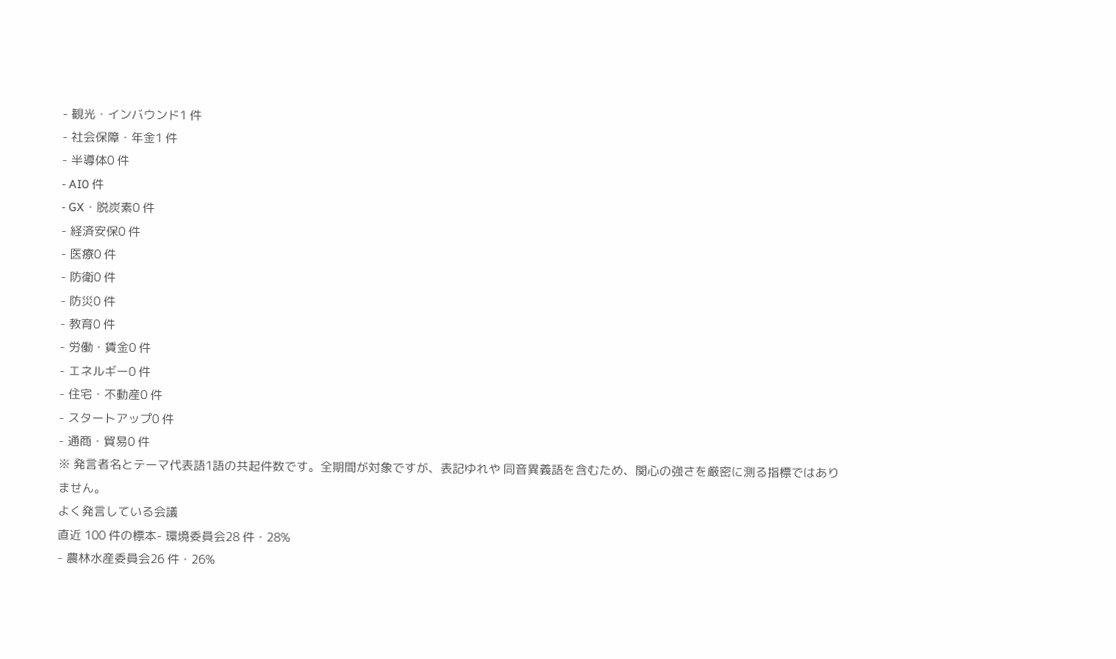- 観光・インバウンド1 件
- 社会保障・年金1 件
- 半導体0 件
- AI0 件
- GX・脱炭素0 件
- 経済安保0 件
- 医療0 件
- 防衛0 件
- 防災0 件
- 教育0 件
- 労働・賃金0 件
- エネルギー0 件
- 住宅・不動産0 件
- スタートアップ0 件
- 通商・貿易0 件
※ 発言者名とテーマ代表語1語の共起件数です。全期間が対象ですが、表記ゆれや 同音異義語を含むため、関心の強さを厳密に測る指標ではありません。
よく発言している会議
直近 100 件の標本- 環境委員会28 件・28%
- 農林水産委員会26 件・26%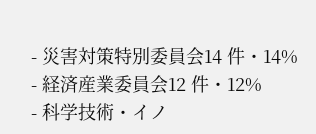- 災害対策特別委員会14 件・14%
- 経済産業委員会12 件・12%
- 科学技術・イノ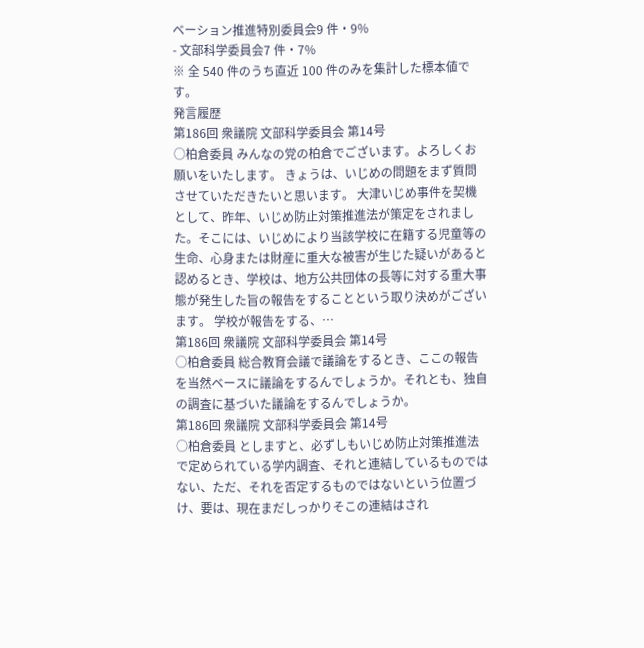ベーション推進特別委員会9 件・9%
- 文部科学委員会7 件・7%
※ 全 540 件のうち直近 100 件のみを集計した標本値です。
発言履歴
第186回 衆議院 文部科学委員会 第14号
○柏倉委員 みんなの党の柏倉でございます。よろしくお願いをいたします。 きょうは、いじめの問題をまず質問させていただきたいと思います。 大津いじめ事件を契機として、昨年、いじめ防止対策推進法が策定をされました。そこには、いじめにより当該学校に在籍する児童等の生命、心身または財産に重大な被害が生じた疑いがあると認めるとき、学校は、地方公共団体の長等に対する重大事態が発生した旨の報告をすることという取り決めがございます。 学校が報告をする、…
第186回 衆議院 文部科学委員会 第14号
○柏倉委員 総合教育会議で議論をするとき、ここの報告を当然ベースに議論をするんでしょうか。それとも、独自の調査に基づいた議論をするんでしょうか。
第186回 衆議院 文部科学委員会 第14号
○柏倉委員 としますと、必ずしもいじめ防止対策推進法で定められている学内調査、それと連結しているものではない、ただ、それを否定するものではないという位置づけ、要は、現在まだしっかりそこの連結はされ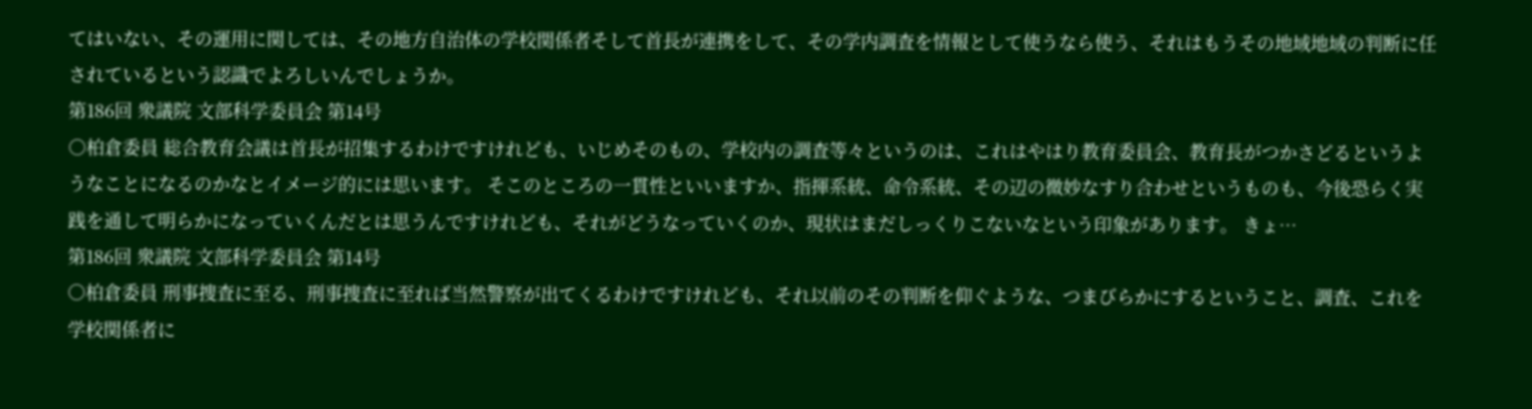てはいない、その運用に関しては、その地方自治体の学校関係者そして首長が連携をして、その学内調査を情報として使うなら使う、それはもうその地域地域の判断に任されているという認識でよろしいんでしょうか。
第186回 衆議院 文部科学委員会 第14号
○柏倉委員 総合教育会議は首長が招集するわけですけれども、いじめそのもの、学校内の調査等々というのは、これはやはり教育委員会、教育長がつかさどるというようなことになるのかなとイメージ的には思います。 そこのところの一貫性といいますか、指揮系統、命令系統、その辺の微妙なすり合わせというものも、今後恐らく実践を通して明らかになっていくんだとは思うんですけれども、それがどうなっていくのか、現状はまだしっくりこないなという印象があります。 きょ…
第186回 衆議院 文部科学委員会 第14号
○柏倉委員 刑事捜査に至る、刑事捜査に至れば当然警察が出てくるわけですけれども、それ以前のその判断を仰ぐような、つまびらかにするということ、調査、これを学校関係者に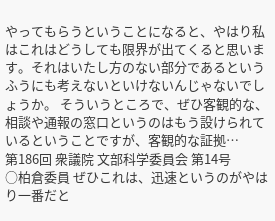やってもらうということになると、やはり私はこれはどうしても限界が出てくると思います。それはいたし方のない部分であるというふうにも考えないといけないんじゃないでしょうか。 そういうところで、ぜひ客観的な、相談や通報の窓口というのはもう設けられているということですが、客観的な証拠…
第186回 衆議院 文部科学委員会 第14号
○柏倉委員 ぜひこれは、迅速というのがやはり一番だと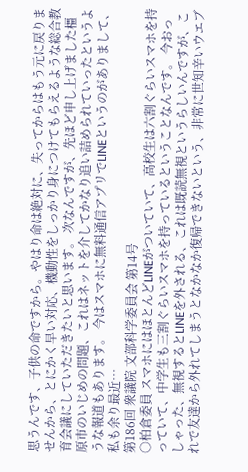思うんです、子供の命ですから。やはり命は絶対に、失ってからはもう元に戻りませんから、とにかく早い対応、機動性をしっかり身につけてもらえるような総合教育会議にしていただきたいと思います。 次なんですが、先ほど申し上げました橿原市のいじめの問題、これはネットを介してかなり追い詰められていったというような報道もあります。 今はスマホに無料通信アプリでLINEというのがありまして、私も余り最近…
第186回 衆議院 文部科学委員会 第14号
○柏倉委員 スマホにはほとんどLINEがついていて、高校生は六割ぐらいスマホを持っていて、中学生も三割ぐらいスマホを持っているということなんです。 今おっしゃった、無視するとLINEを外される、これは既読無視というらしいんですが、これで友達から外れてしまうとなかなか復帰できないという、非常に世知辛いウエブ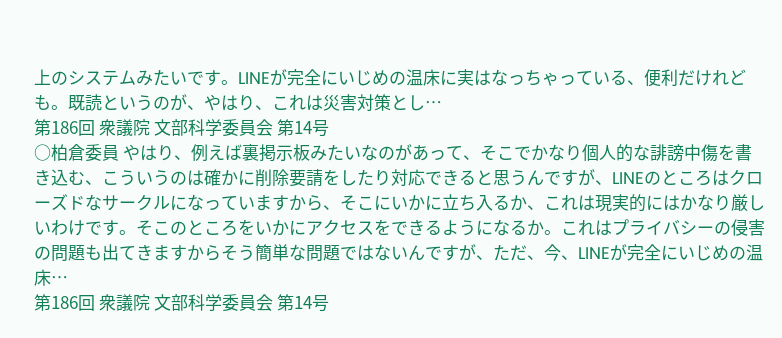上のシステムみたいです。LINEが完全にいじめの温床に実はなっちゃっている、便利だけれども。既読というのが、やはり、これは災害対策とし…
第186回 衆議院 文部科学委員会 第14号
○柏倉委員 やはり、例えば裏掲示板みたいなのがあって、そこでかなり個人的な誹謗中傷を書き込む、こういうのは確かに削除要請をしたり対応できると思うんですが、LINEのところはクローズドなサークルになっていますから、そこにいかに立ち入るか、これは現実的にはかなり厳しいわけです。そこのところをいかにアクセスをできるようになるか。これはプライバシーの侵害の問題も出てきますからそう簡単な問題ではないんですが、ただ、今、LINEが完全にいじめの温床…
第186回 衆議院 文部科学委員会 第14号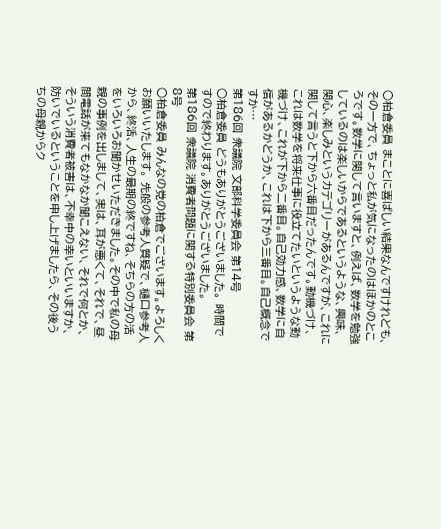○柏倉委員 まことに喜ばしい結果なんですけれども、その一方で、ちょっと私が気になったのはほかのところです。数学に関して言いますと、例えば、数学を勉強しているのは楽しいからであるというような、興味、関心、楽しみというカテゴリーがあるんですが、これに関して言うと下から六番目だったんです。動機づけ、これは数学を将来仕事に役立てたいというような動機づけ、これが下から二番目。自己効力感、数学に自信があるかどうか、これは下から三番目。自己概念ですか…
第186回 衆議院 文部科学委員会 第14号
○柏倉委員 どうもありがとうございました。 時間ですので終わります。ありがとうございました。
第186回 衆議院 消費者問題に関する特別委員会 第8号
○柏倉委員 みんなの党の柏倉でございます。よろしくお願いいたします。 先般の参考人質疑で、樋口参考人から、終活、人生の最期の終ですね、そちらの方の活をいろいろお聞かせいただきました。その中で私の母親の事例を出しまして、実は、耳が悪くて、それで、昼間電話が来てもなかなか聞こえない、それで何とか、そういう消費者被害は、不幸中の幸いといいますか、防いでいるということを申し上げましたら、その後うちの母親からク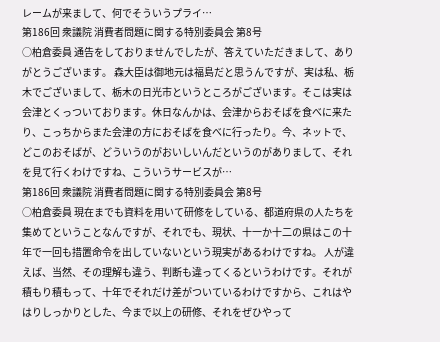レームが来まして、何でそういうプライ…
第186回 衆議院 消費者問題に関する特別委員会 第8号
○柏倉委員 通告をしておりませんでしたが、答えていただきまして、ありがとうございます。 森大臣は御地元は福島だと思うんですが、実は私、栃木でございまして、栃木の日光市というところがございます。そこは実は会津とくっついております。休日なんかは、会津からおそばを食べに来たり、こっちからまた会津の方におそばを食べに行ったり。今、ネットで、どこのおそばが、どういうのがおいしいんだというのがありまして、それを見て行くわけですね、こういうサービスが…
第186回 衆議院 消費者問題に関する特別委員会 第8号
○柏倉委員 現在までも資料を用いて研修をしている、都道府県の人たちを集めてということなんですが、それでも、現状、十一か十二の県はこの十年で一回も措置命令を出していないという現実があるわけですね。 人が違えば、当然、その理解も違う、判断も違ってくるというわけです。それが積もり積もって、十年でそれだけ差がついているわけですから、これはやはりしっかりとした、今まで以上の研修、それをぜひやって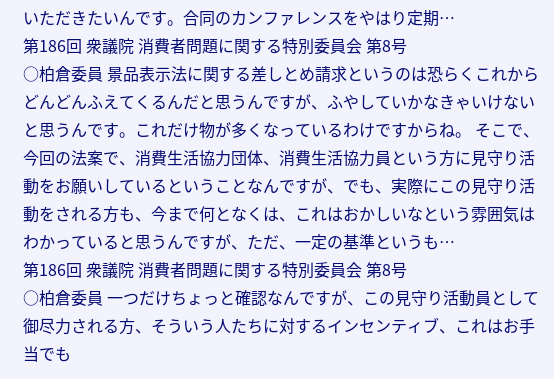いただきたいんです。合同のカンファレンスをやはり定期…
第186回 衆議院 消費者問題に関する特別委員会 第8号
○柏倉委員 景品表示法に関する差しとめ請求というのは恐らくこれからどんどんふえてくるんだと思うんですが、ふやしていかなきゃいけないと思うんです。これだけ物が多くなっているわけですからね。 そこで、今回の法案で、消費生活協力団体、消費生活協力員という方に見守り活動をお願いしているということなんですが、でも、実際にこの見守り活動をされる方も、今まで何となくは、これはおかしいなという雰囲気はわかっていると思うんですが、ただ、一定の基準というも…
第186回 衆議院 消費者問題に関する特別委員会 第8号
○柏倉委員 一つだけちょっと確認なんですが、この見守り活動員として御尽力される方、そういう人たちに対するインセンティブ、これはお手当でも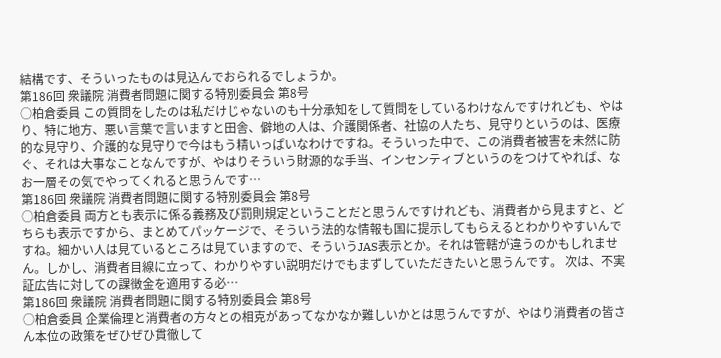結構です、そういったものは見込んでおられるでしょうか。
第186回 衆議院 消費者問題に関する特別委員会 第8号
○柏倉委員 この質問をしたのは私だけじゃないのも十分承知をして質問をしているわけなんですけれども、やはり、特に地方、悪い言葉で言いますと田舎、僻地の人は、介護関係者、社協の人たち、見守りというのは、医療的な見守り、介護的な見守りで今はもう精いっぱいなわけですね。そういった中で、この消費者被害を未然に防ぐ、それは大事なことなんですが、やはりそういう財源的な手当、インセンティブというのをつけてやれば、なお一層その気でやってくれると思うんです…
第186回 衆議院 消費者問題に関する特別委員会 第8号
○柏倉委員 両方とも表示に係る義務及び罰則規定ということだと思うんですけれども、消費者から見ますと、どちらも表示ですから、まとめてパッケージで、そういう法的な情報も国に提示してもらえるとわかりやすいんですね。細かい人は見ているところは見ていますので、そういうJAS表示とか。それは管轄が違うのかもしれません。しかし、消費者目線に立って、わかりやすい説明だけでもまずしていただきたいと思うんです。 次は、不実証広告に対しての課徴金を適用する必…
第186回 衆議院 消費者問題に関する特別委員会 第8号
○柏倉委員 企業倫理と消費者の方々との相克があってなかなか難しいかとは思うんですが、やはり消費者の皆さん本位の政策をぜひぜひ貫徹して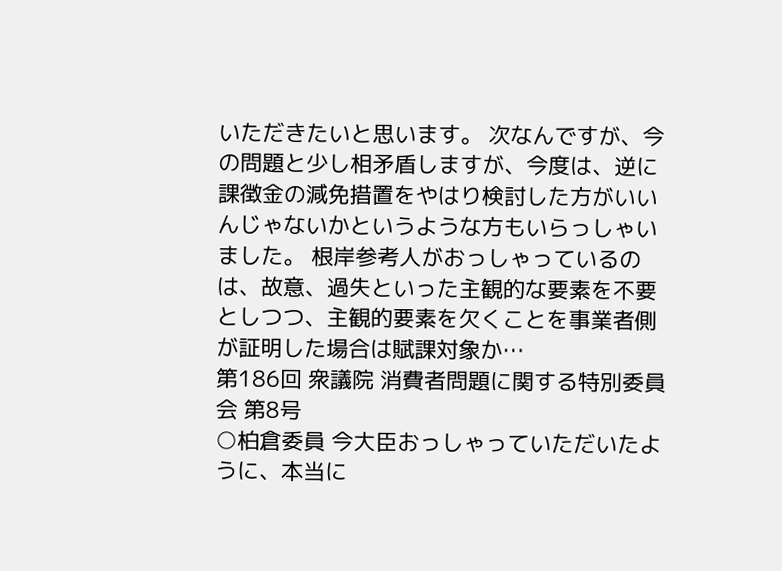いただきたいと思います。 次なんですが、今の問題と少し相矛盾しますが、今度は、逆に課徴金の減免措置をやはり検討した方がいいんじゃないかというような方もいらっしゃいました。 根岸参考人がおっしゃっているのは、故意、過失といった主観的な要素を不要としつつ、主観的要素を欠くことを事業者側が証明した場合は賦課対象か…
第186回 衆議院 消費者問題に関する特別委員会 第8号
○柏倉委員 今大臣おっしゃっていただいたように、本当に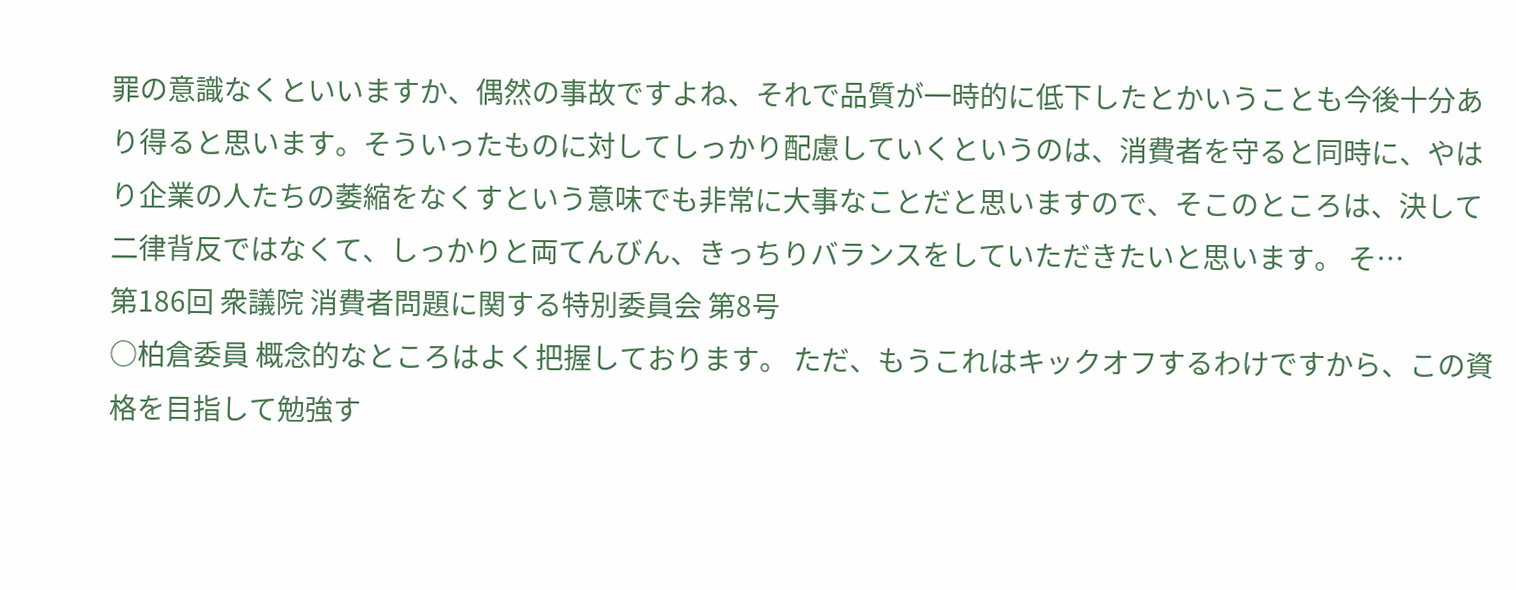罪の意識なくといいますか、偶然の事故ですよね、それで品質が一時的に低下したとかいうことも今後十分あり得ると思います。そういったものに対してしっかり配慮していくというのは、消費者を守ると同時に、やはり企業の人たちの萎縮をなくすという意味でも非常に大事なことだと思いますので、そこのところは、決して二律背反ではなくて、しっかりと両てんびん、きっちりバランスをしていただきたいと思います。 そ…
第186回 衆議院 消費者問題に関する特別委員会 第8号
○柏倉委員 概念的なところはよく把握しております。 ただ、もうこれはキックオフするわけですから、この資格を目指して勉強す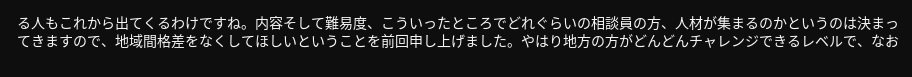る人もこれから出てくるわけですね。内容そして難易度、こういったところでどれぐらいの相談員の方、人材が集まるのかというのは決まってきますので、地域間格差をなくしてほしいということを前回申し上げました。やはり地方の方がどんどんチャレンジできるレベルで、なお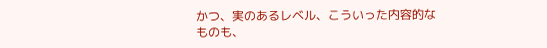かつ、実のあるレベル、こういった内容的なものも、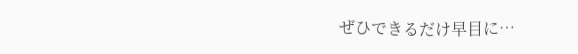ぜひできるだけ早目に…